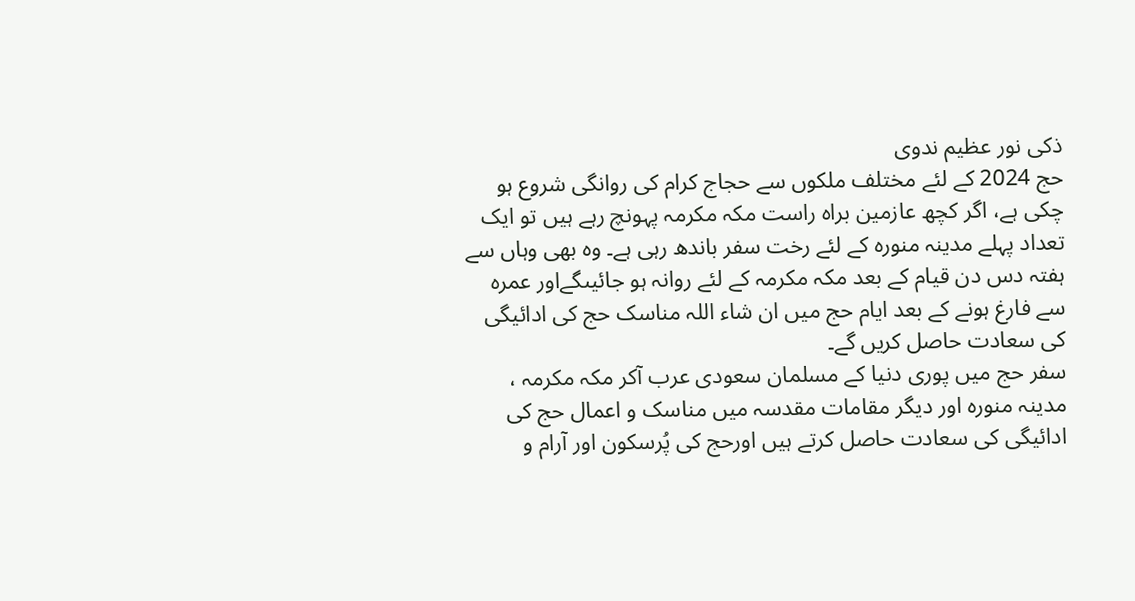ذکی نور عظیم ندوی
حج 2024 کے لئے مختلف ملکوں سے حجاج کرام کی روانگی شروع ہو چکی ہے، اگر کچھ عازمین براہ راست مکہ مکرمہ پہونچ رہے ہیں تو ایک تعداد پہلے مدینہ منورہ کے لئے رخت سفر باندھ رہی ہے۔ وہ بھی وہاں سے ہفتہ دس دن قیام کے بعد مکہ مکرمہ کے لئے روانہ ہو جائیںگےاور عمرہ سے فارغ ہونے کے بعد ایام حج میں ان شاء اللہ مناسک حج کی ادائیگی کی سعادت حاصل کریں گے۔
سفر حج میں پوری دنیا کے مسلمان سعودی عرب آکر مکہ مکرمہ ، مدینہ منورہ اور دیگر مقامات مقدسہ میں مناسک و اعمال حج کی ادائیگی کی سعادت حاصل کرتے ہیں اورحج کی پُرسکون اور آرام و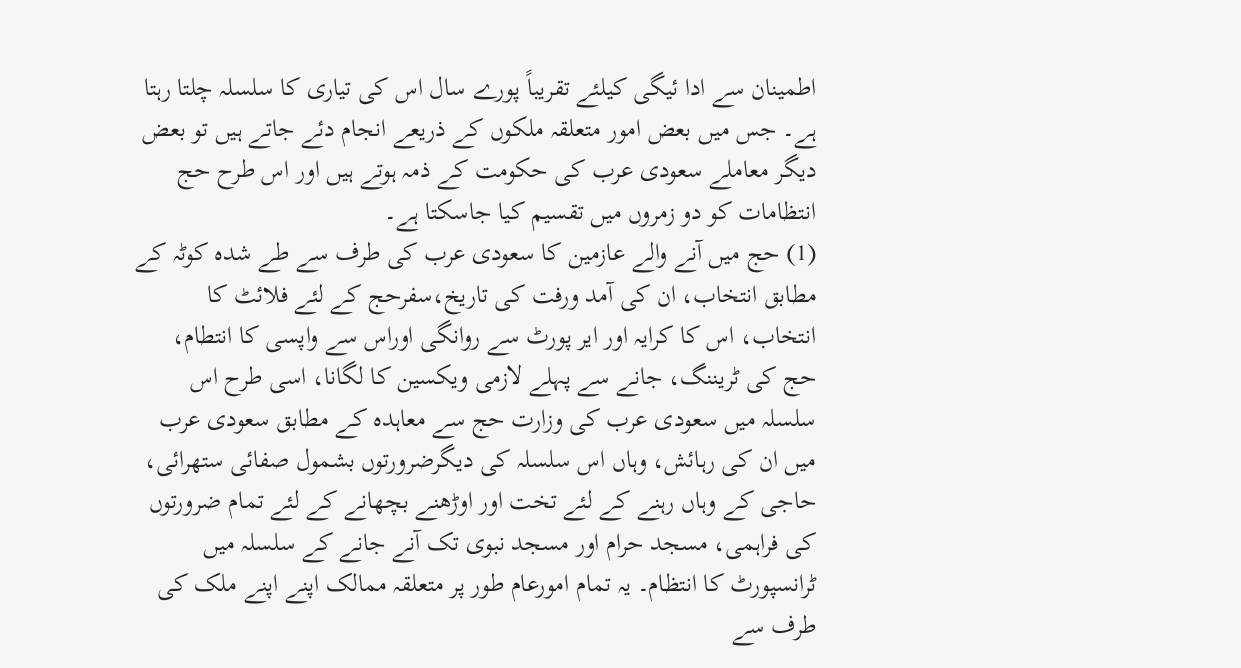اطمینان سے ادا ئیگی کیلئے تقریباً پورے سال اس کی تیاری کا سلسلہ چلتا رہتا ہے۔ جس میں بعض امور متعلقہ ملکوں کے ذریعے انجام دئے جاتے ہیں تو بعض دیگر معاملے سعودی عرب کی حکومت کے ذمہ ہوتے ہیں اور اس طرح حج انتظامات کو دو زمروں میں تقسیم کیا جاسکتا ہے۔
(1) حج میں آنے والے عازمین کا سعودی عرب کی طرف سے طے شدہ کوٹہ کے مطابق انتخاب، ان کی آمد ورفت کی تاریخ،سفرحج کے لئے فلائٹ کا انتخاب، اس کا کرایہ اور ایر پورٹ سے روانگی اوراس سے واپسی کا انتطام، حج کی ٹریننگ، جانے سے پہلے لازمی ویکسین کا لگانا، اسی طرح اس سلسلہ میں سعودی عرب کی وزارت حج سے معاہدہ کے مطابق سعودی عرب میں ان کی رہائش، وہاں اس سلسلہ کی دیگرضرورتوں بشمول صفائی ستھرائی، حاجی کے وہاں رہنے کے لئے تخت اور اوڑھنے بچھانے کے لئے تمام ضرورتوں کی فراہمی، مسجد حرام اور مسجد نبوی تک آنے جانے کے سلسلہ میں ٹرانسپورٹ کا انتظام۔ یہ تمام امورعام طور پر متعلقہ ممالک اپنے اپنے ملک کی طرف سے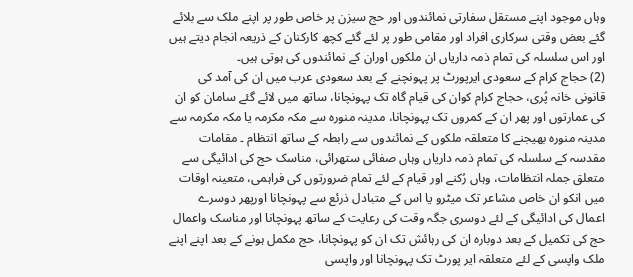وہاں موجود اپنے مستقل سفارتی نمائندوں اور حج سیزن پر خاص طور پر اپنے ملک سے بلائے گئے بعض وقتی سرکاری افراد اور مقامی طور پر لئے گئے کچھ کارکنان کے ذریعہ انجام دیتے ہیں اور اس سلسلہ کی تمام ذمہ داریاں ان ملکوں اوران کے نمائندوں کی ہوتی ہیں۔
(2) حجاج کرام کے سعودی ایرپورٹ پر پہونچنے کے بعد سعودی عرب میں ان کی آمد کی قانونی خانہ پُری، حجاج کرام کوان کی قیام گاہ تک پہونچانا، ساتھ میں لائے گئے سامان کو ان کی عمارتوں اور پھر ان کے کمروں تک پہونچانا، مدینہ منورہ سے مکہ مکرمہ یا مکہ مکرمہ سے مدینہ منورہ بھیجنے کا متعلقہ ملکوں کے نمائندوں سے رابطہ کے ساتھ انتظام ۔ مقامات مقدسہ کے سلسلہ کی تمام ذمہ داریاں وہاں صفائی ستھرائی، مناسک حج کی ادائیگی سے متعلق جملہ انتظامات، وہاں رُکنے اور قیام کے لئے تمام ضرورتوں کی فراہمی، متعینہ اوقات میں انکو ان خاص مشاعر تک میٹرو یا اس کے متبادل ذرئع سے پہونچانا اورپھر دوسرے اعمال کی ادائیگی کے لئے دوسری جگہ وقت کی رعایت کے ساتھ پہونچانا اور مناسک واعمال حج کی تکمیل کے بعد دوبارہ ان کی رہائش تک ان کو پہونچانا، حج مکمل ہونے کے بعد اپنے اپنے ملک واپسی کے لئے متعلقہ ایر پورٹ تک پہونچانا اور واپسی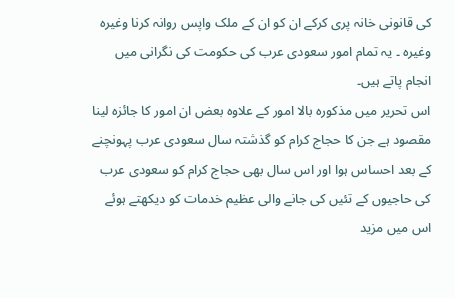کی قانونی خانہ پری کرکے ان کو ان کے ملک واپس روانہ کرنا وغیرہ وغیرہ ۔ یہ تمام امور سعودی عرب کی حکومت کی نگرانی میں انجام پاتے ہیں۔
اس تحریر میں مذکورہ بالا امور کے علاوہ بعض ان امور کا جائزہ لینا مقصود ہے جن کا حجاج کرام کو گذشتہ سال سعودی عرب پہونچنے کے بعد احساس ہوا اور اس سال بھی حجاج کرام کو سعودی عرب کی حاجیوں کے تئیں کی جانے والی عظیم خدمات کو دیکھتے ہوئے اس میں مزید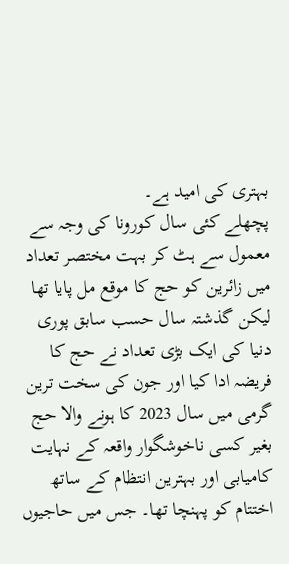بہتری کی امید ہے۔
پچھلے کئی سال کورونا کی وجہ سے معمول سے ہٹ کر بہت مختصر تعداد میں زائرین کو حج کا موقع مل پایا تھا لیکن گذشتہ سال حسب سابق پوری دنیا کی ایک بڑی تعداد نے حج کا فریضہ ادا کیا اور جون کی سخت ترین گرمی میں سال 2023 کا ہونے والا حج بغیر کسی ناخوشگوار واقعہ کے نہایت کامیابی اور بہترین انتظام کے ساتھ اختتام کو پہنچا تھا۔ جس میں حاجیوں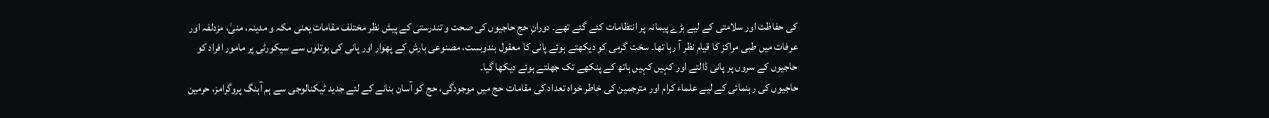کی حفاظت اور سلامتی کے لیے بڑے پیمانہ پر انتظامات کئے گئے تھے۔ دورانِ حج حاجیوں کی صحت و تندرستی کے پیش نظر مختلف مقامات یعنی مکہ و مدینہ، منیٰ، مزدلفہ اور عرفات میں طبی مراکز کا قیام نظر آ رہا تھا۔ سخت گرمی کو دیکھتے ہوئے پانی کا معقول بندوبست، مصنوعی بارش کے پھوار اور پانی کی بوتلوں سے سیکورٹی پر مامور افراد کو حاجیوں کے سروں پر پانی ڈالتے اور کہیں کہیں ہاتھ کے پنکھے تک جھلتے ہوئے دیکھا گیا۔
حاجیوں کی رہنمائی کے لیے علماء کرام اور مترجمین کی خاطر خواہ تعداد کی مقامات حج میں موجودگی، حج کو آسان بنانے کے لئے جدید ٹیکنالوجی سے ہم آہنگ پروگرامز، حرمین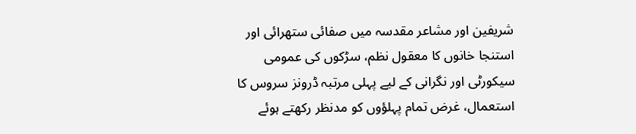شریفین اور مشاعر مقدسہ میں صفائی ستھرائی اور استنجا خانوں کا معقول نظم، سڑکوں کی عمومی سیکورٹی اور نگرانی کے لیے پہلی مرتبہ ڈرونز سروس کا استعمال، غرض تمام پہلؤوں کو مدنظر رکھتے ہوئے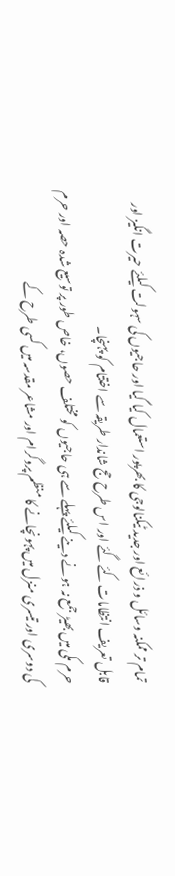تمام تر ممکنہ وسائل و ذرائع اور جدید ٹیکنالوجی کا بھرپور استعمال کیا گیا اور حاجیوں کی سہولت کیلئے حیرت انگیز اور قابل تعریف انتظامات کئے گئے اور اس طرح حج شاندار طریقہ سے اختتام کو پہنچا۔
حرم مکی میں بھیڑ جمع نہ ہونے دینے کیلئے پہلے سے ہی حاجیوں کو مختلف حصوں، خاص طور پر توسیع شدہ حصہ اور حرم کی دوسری اور تیسری منزل میں پہونچانے کا منظم پروگرام اور مشاعر مقدسہ میں کسی طرح کے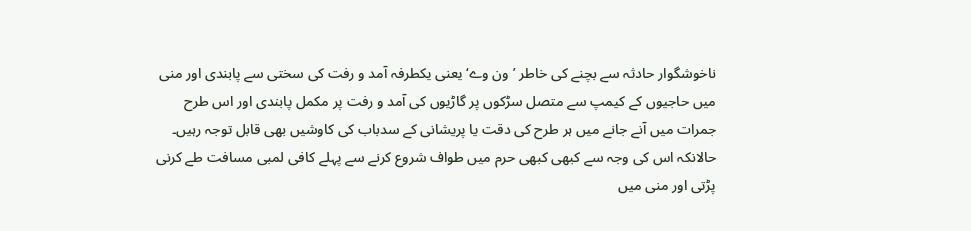ناخوشگوار حادثہ سے بچنے کی خاطر ’ون وے‘ یعنی یکطرفہ آمد و رفت کی سختی سے پابندی اور منی میں حاجیوں کے کیمپ سے متصل سڑکوں پر گاڑیوں کی آمد و رفت پر مکمل پابندی اور اس طرح جمرات میں آنے جانے میں ہر طرح کی دقت یا پریشانی کے سدباب کی کاوشیں بھی قابل توجہ رہیں۔
حالانکہ اس کی وجہ سے کبھی کبھی حرم میں طواف شروع کرنے سے پہلے کافی لمبی مسافت طے کرنی پڑتی اور منی میں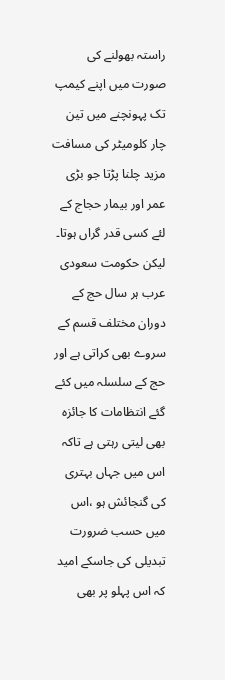راستہ بھولنے کی صورت میں اپنے کیمپ تک پہونچنے میں تین چار کلومیٹر کی مسافت مزید چلنا پڑتا جو بڑی عمر اور بیمار حجاج کے لئے کسی قدر گراں ہوتا۔ لیکن حکومت سعودی عرب ہر سال حج کے دوران مختلف قسم کے سروے بھی کراتی ہے اور حج کے سلسلہ میں کئے گئے انتظامات کا جائزہ بھی لیتی رہتی ہے تاکہ اس میں جہاں بہتری کی گنجائش ہو ،اس میں حسب ضرورت تبدیلی کی جاسکے امید کہ اس پہلو پر بھی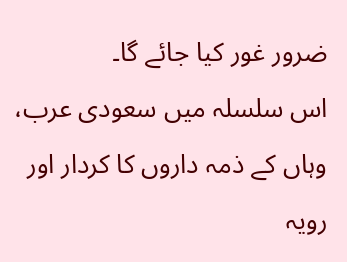ضرور غور کیا جائے گا۔
اس سلسلہ میں سعودی عرب، وہاں کے ذمہ داروں کا کردار اور رویہ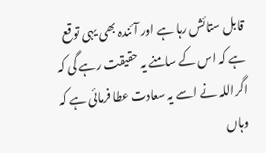قابل ستائش رہا ہے اور آئندہ بھی یہی توقع ہے کہ اس کے سامنے یہ حقیقت رہے گی کہ اگراللہ نے اسے یہ سعادت عطا فرمائی ہے کہ وہاں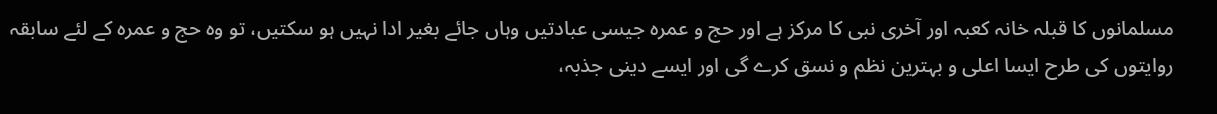مسلمانوں کا قبلہ خانہ کعبہ اور آخری نبی کا مرکز ہے اور حج و عمرہ جیسی عبادتیں وہاں جائے بغیر ادا نہیں ہو سکتیں، تو وہ حج و عمرہ کے لئے سابقہ روایتوں کی طرح ایسا اعلی و بہترین نظم و نسق کرے گی اور ایسے دینی جذبہ،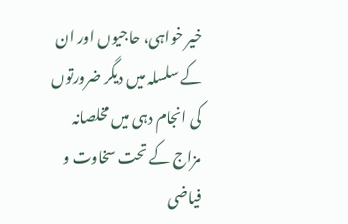خیر خواہی، حاجیوں اور ان کے سلسلہ میں دیگر ضرورتوں کی انجام دہی میں مخلصانہ مزاج کے تحت سخاوت و فیاضی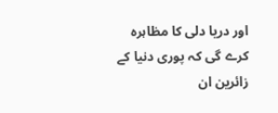اور دریا دلی کا مظاہرہ کرے گی کہ پوری دنیا کے زائرین ان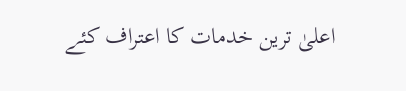اعلیٰ ترین خدمات کا اعتراف کئے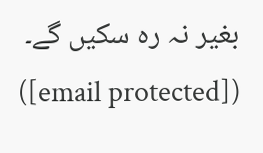بغیر نہ رہ سکیں گے۔
([email protected])